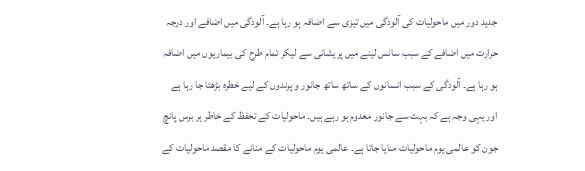جدید دور میں ماحولیات کی آلودگی میں تیزی سے اضافہ ہو رہا ہے۔ آلودگی میں اضافے اور درجہ حرارت میں اضافے کے سبب سانس لینے میں پریشانی سے لیکر تمام طرح کی بیماریوں میں اضافہ ہو رہا ہے۔ آلودگی کے سبب انسانوں کے ساتھ ساتھ جانور و پرندوں کے لیے خطرہ بڑھتا جا رہا ہے اور یہی وجہ ہے کہ بہت سے جانور معدوم ہو رہے ہیں۔ ماحولیات کے تحفظ کے خاطر ہر برس پانچ جون کو عالمی یوم ماحولیات منایا جاتا ہے۔ عالمی یوم ماحولیات کے منانے کا مقصد ماحولیات کے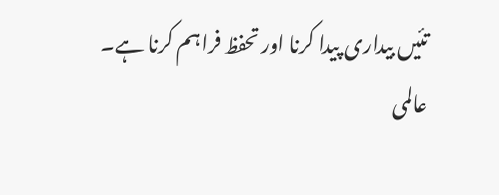تئیں بیداری پیدا کرنا اور تحفظ فراہم کرنا ہے۔
عالمی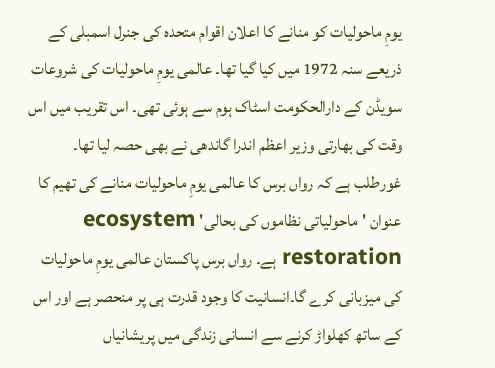یومِ ماحولیات کو منانے کا اعلان اقوام متحدہ کی جنرل اسمبلی کے ذریعے سنہ 1972 میں کیا گیا تھا۔ عالمی یومِ ماحولیات کی شروعات سویڈن کے دارالحکومت اسٹاک ہوم سے ہوئی تھی۔ اس تقریب میں اس وقت کی بھارتی وزیر اعظم اندرا گاندھی نے بھی حصہ لیا تھا۔ غورطلب ہے کہ رواں برس کا عالمی یومِ ماحولیات منانے کی تھیم کا عنوان 'ماحولیاتی نظاموں کی بحالی' ecosystem restoration ہے۔ رواں برس پاکستان عالمی یومِ ماحولیات کی میزبانی کرے گا۔انسانیت کا وجود قدرت ہی پر منحصر ہے اور اس کے ساتھ کھلواڑ کرنے سے انسانی زندگی میں پریشانیاں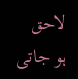لاحق ہو جاتی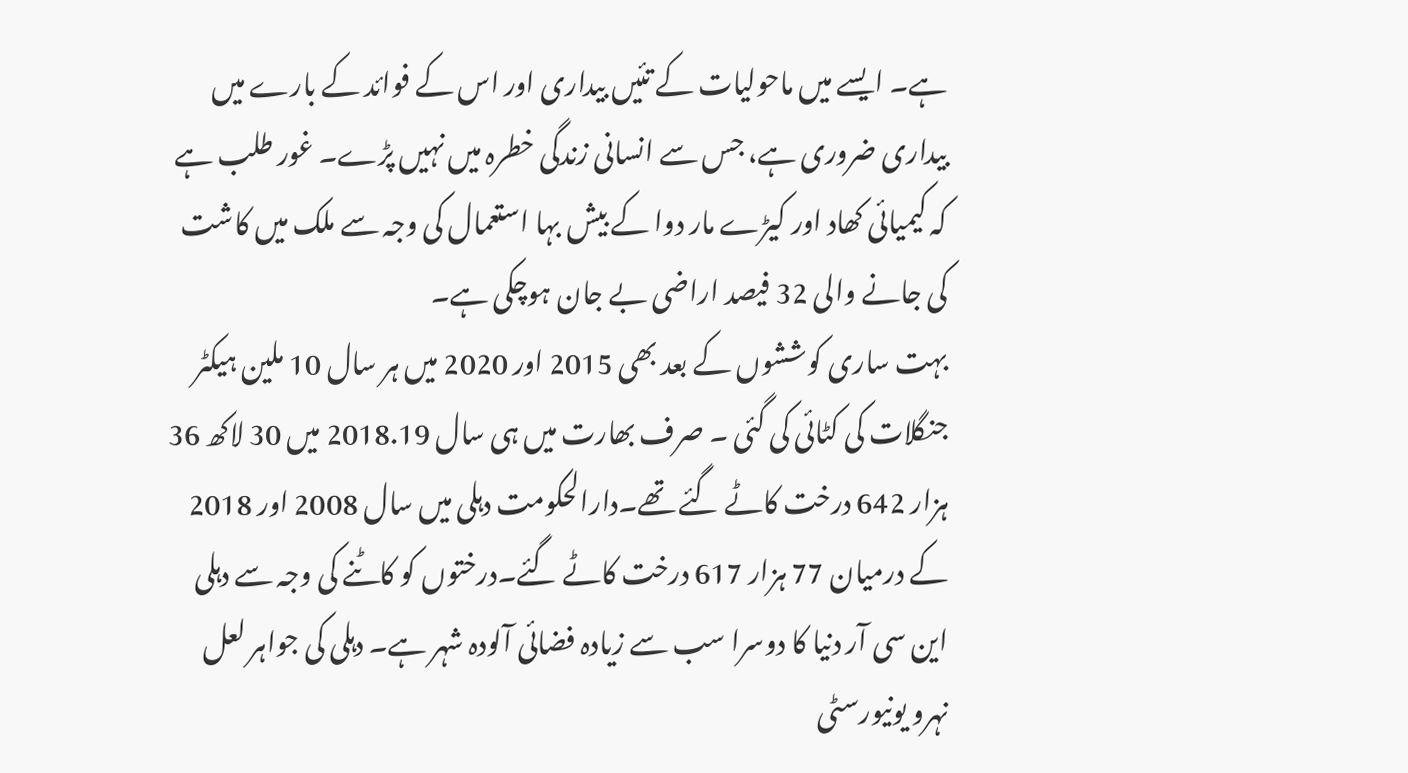ہے۔ ایسے میں ماحولیات کے تئیں بیداری اور اس کے فوائد کے بارے میں بیداری ضروری ہے، جس سے انسانی زندگی خطرہ میں نہیں پڑے۔ غور طلب ہے کہ کیمیائی کھاد اور کیڑے مار دوا کے بیش بہا استعمال کی وجہ سے ملک میں کاشت کی جانے والی 32 فیصد اراضی بے جان ہوچکی ہے۔
بہت ساری کوششوں کے بعد بھی 2015 اور 2020 میں ہر سال 10 ملین ہیکٹر جنگلات کی کٹائی کی گئی ۔ صرف بھارت میں ہی سال 2018.19 میں 30 لاکھ 36 ہزار 642 درخت کاٹے گئے تھے۔دارالحکومت دہلی میں سال 2008 اور 2018 کے درمیان 77 ہزار 617 درخت کاٹے گئے۔درختوں کو کاٹنے کی وجہ سے دہلی این سی آر دنیا کا دوسرا سب سے زیادہ فضائی آلودہ شہر ہے۔ دہلی کی جواہر لعل نہرو یونیورسٹی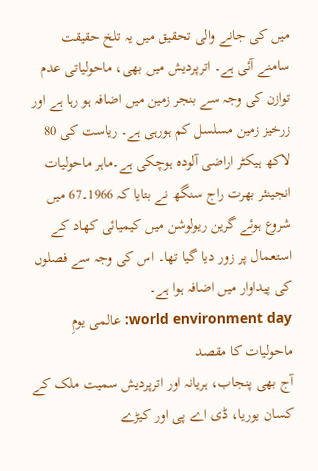میں کی جانے والی تحقیق میں یہ تلخ حقیقت سامنے آئی ہے۔ اترپردیش میں بھی، ماحولیاتی عدم توازن کی وجہ سے بنجر زمین میں اضافہ ہو رہا ہے اور زرخیز زمین مسلسل کم ہورہی ہے۔ ریاست کی 80 لاکھ ہیکٹر اراضی آلودہ ہوچکی ہے۔ماہر ماحولیات انجینئر بھرت راج سنگھ نے بتایا کہ 1966۔67 میں شروع ہوئے گرین ریولوشن میں کیمیائی کھاد کے استعمال پر زور دیا گیا تھا۔ اس کی وجہ سے فصلوں کی پیداوار میں اضافہ ہوا ہے۔
world environment day: عالمی یومِ ماحولیات کا مقصد
آج بھی پنجاب، ہریانہ اور اترپردیش سمیت ملک کے کسان یوریا، ڈی اے پی اور کیڑے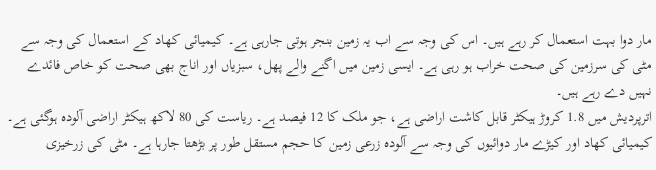مار دوا بہت استعمال کر رہے ہیں۔ اس کی وجہ سے اب یہ زمین بنجر ہوتی جارہی ہے۔ کیمیائی کھاد کے استعمال کی وجہ سے مٹی کی سرزمین کی صحت خراب ہو رہی ہے۔ ایسی زمین میں اگنے والے پھل، سبزیاں اور اناج بھی صحت کو خاص فائدے نہیں دے رہے ہیں۔
اترپردیش میں 1.8 کروڑ ہیکٹر قابل کاشت اراضی ہے، جو ملک کا 12 فیصد ہے۔ ریاست کی 80 لاکھ ہیکٹر اراضی آلودہ ہوگئی ہے۔ کیمیائی کھاد اور کیڑے مار دوائیوں کی وجہ سے آلودہ زرعی زمین کا حجم مستقل طور پر بڑھتا جارہا ہے۔ مٹی کی زرخیزی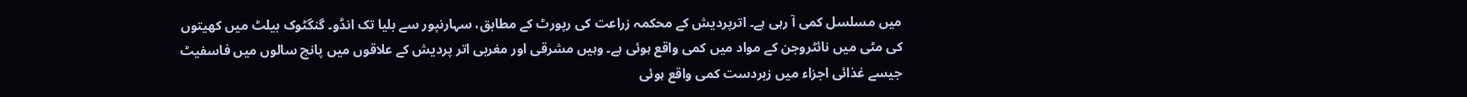میں مسلسل کمی آ رہی ہے۔ اترپردیش کے محکمہ زراعت کی رپورٹ کے مطابق، سہارنپور سے بلیا تک انڈو۔ گنگٹوک بیلٹ میں کھیتوں کی مٹی میں نائٹروجن کے مواد میں کمی واقع ہوئی ہے۔ وہیں مشرقی اور مغربی اتر پردیش کے علاقوں میں پانچ سالوں میں فاسفیٹ جیسے غذائی اجزاء میں زبردست کمی واقع ہوئی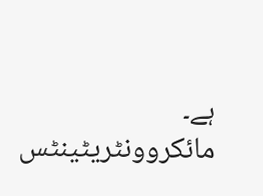ہے۔ مائکروونٹریٹینٹس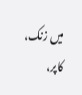میں زنک، کاپر،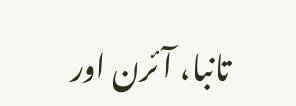تانبا، آئرن اور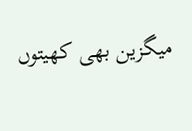میگزین بھی کھیتوں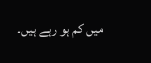میں کم ہو رہے ہیں۔